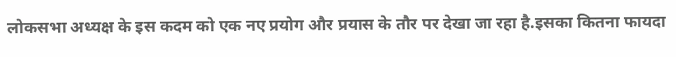लोकसभा अध्यक्ष के इस कदम को एक नए प्रयोग और प्रयास के तौर पर देखा जा रहा है.इसका कितना फायदा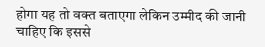होगा यह तो वक्त बताएगा लेकिन उम्मीद की जानी चाहिए कि इससे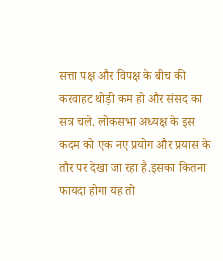सत्ता पक्ष और विपक्ष के बीच की करवाहट थोड़ी कम हो और संसद का सत्र चले. लोकसभा अध्यक्ष के इस कदम को एक नए प्रयोग और प्रयास के तौर पर देखा जा रहा है.इसका कितना फायदा होगा यह तो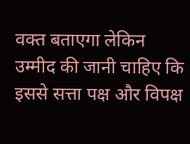वक्त बताएगा लेकिन उम्मीद की जानी चाहिए कि इससे सत्ता पक्ष और विपक्ष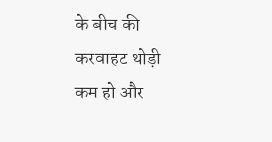के बीच की करवाहट थोड़ी कम हो और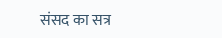संसद का सत्र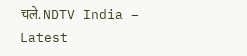चले. NDTV India – Latest